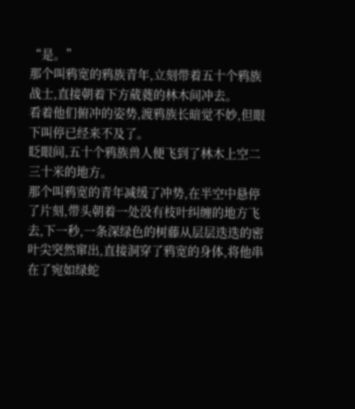“是。”
那个叫鸦宽的鸦族青年,立刻带着五十个鸦族战士,直接朝着下方葳蕤的林木间冲去。
看着他们俯冲的姿势,渡鸦族长暗觉不妙,但眼下叫停已经来不及了。
眨眼间,五十个鸦族兽人便飞到了林木上空二三十米的地方。
那个叫鸦宽的青年减缓了冲势,在半空中悬停了片刻,带头朝着一处没有枝叶纠缠的地方飞去,下一秒,一条深绿色的树藤从层层迭迭的密叶尖突然窜出,直接洞穿了鸦宽的身体,将他串在了宛如绿蛇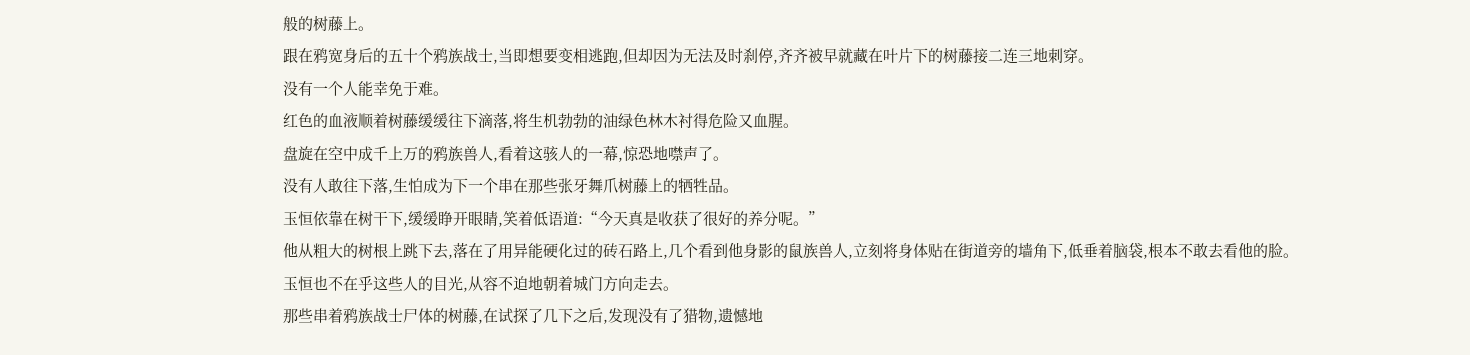般的树藤上。
跟在鸦宽身后的五十个鸦族战士,当即想要变相逃跑,但却因为无法及时刹停,齐齐被早就藏在叶片下的树藤接二连三地刺穿。
没有一个人能幸免于难。
红色的血液顺着树藤缓缓往下滴落,将生机勃勃的油绿色林木衬得危险又血腥。
盘旋在空中成千上万的鸦族兽人,看着这骇人的一幕,惊恐地噤声了。
没有人敢往下落,生怕成为下一个串在那些张牙舞爪树藤上的牺牲品。
玉恒依靠在树干下,缓缓睁开眼睛,笑着低语道:“今天真是收获了很好的养分呢。”
他从粗大的树根上跳下去,落在了用异能硬化过的砖石路上,几个看到他身影的鼠族兽人,立刻将身体贴在街道旁的墙角下,低垂着脑袋,根本不敢去看他的脸。
玉恒也不在乎这些人的目光,从容不迫地朝着城门方向走去。
那些串着鸦族战士尸体的树藤,在试探了几下之后,发现没有了猎物,遗憾地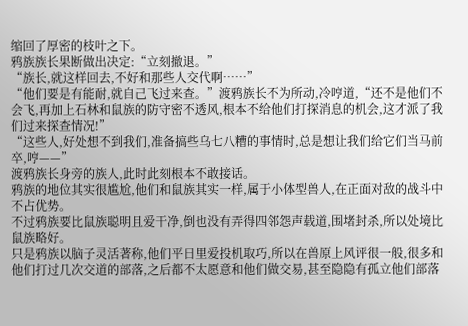缩回了厚密的枝叶之下。
鸦族族长果断做出决定:“立刻撤退。”
“族长,就这样回去,不好和那些人交代啊……”
“他们要是有能耐,就自己飞过来查。”渡鸦族长不为所动,冷哼道,“还不是他们不会飞,再加上石林和鼠族的防守密不透风,根本不给他们打探消息的机会,这才派了我们过来探查情况!”
“这些人,好处想不到我们,准备搞些乌七八糟的事情时,总是想让我们给它们当马前卒,哼——”
渡鸦族长身旁的族人,此时此刻根本不敢接话。
鸦族的地位其实很尴尬,他们和鼠族其实一样,属于小体型兽人,在正面对敌的战斗中不占优势。
不过鸦族要比鼠族聪明且爱干净,倒也没有弄得四邻怨声载道,围堵封杀,所以处境比鼠族略好。
只是鸦族以脑子灵活著称,他们平日里爱投机取巧,所以在兽原上风评很一般,很多和他们打过几次交道的部落,之后都不太愿意和他们做交易,甚至隐隐有孤立他们部落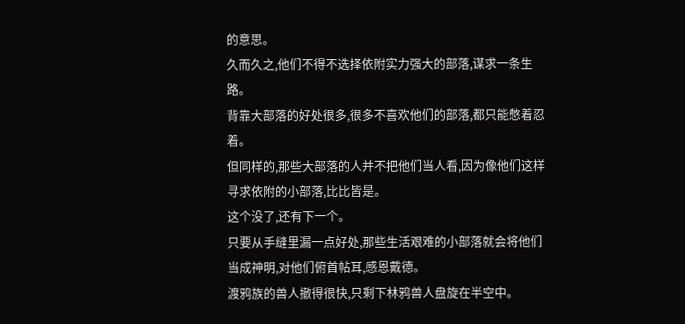的意思。
久而久之,他们不得不选择依附实力强大的部落,谋求一条生路。
背靠大部落的好处很多,很多不喜欢他们的部落,都只能憋着忍着。
但同样的,那些大部落的人并不把他们当人看,因为像他们这样寻求依附的小部落,比比皆是。
这个没了,还有下一个。
只要从手缝里漏一点好处,那些生活艰难的小部落就会将他们当成神明,对他们俯首帖耳,感恩戴德。
渡鸦族的兽人撤得很快,只剩下林鸦兽人盘旋在半空中。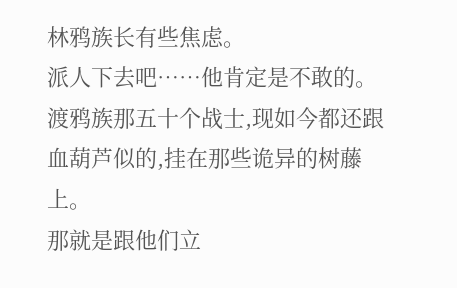林鸦族长有些焦虑。
派人下去吧……他肯定是不敢的。
渡鸦族那五十个战士,现如今都还跟血葫芦似的,挂在那些诡异的树藤上。
那就是跟他们立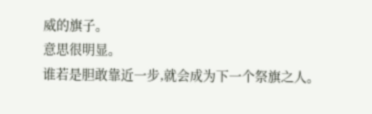威的旗子。
意思很明显。
谁若是胆敢靠近一步,就会成为下一个祭旗之人。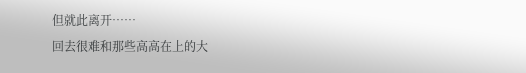但就此离开……
回去很难和那些高高在上的大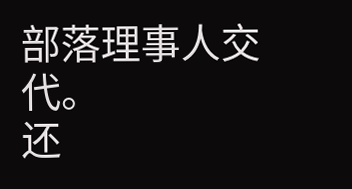部落理事人交代。
还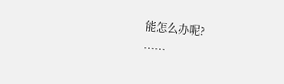能怎么办呢?
……